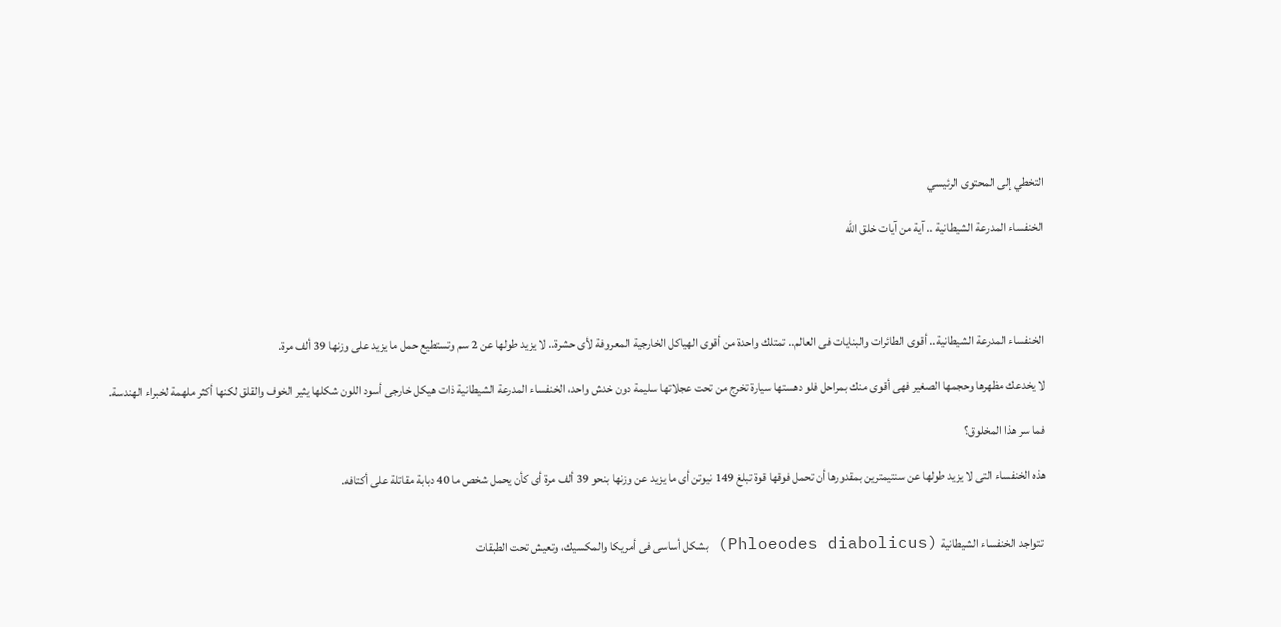التخطي إلى المحتوى الرئيسي

الخنفساء المدرعة الشيطانية .. آية من آيات خلق الله




الخنفساء المدرعة الشيطانية.. أقوى الطائرات والبنايات فى العالم.. تمتلك واحدة من أقوى الهياكل الخارجية المعروفة لأى حشرة.. لا يزيد طولها عن 2 سم وتستطيع حمل ما يزيد على وزنها 39 ألف مرة.

لا يخدعك مظهرها وحجمها الصغير فهى أقوى منك بمراحل فلو دهستها سيارة تخرج من تحت عجلاتها سليمة دون خدش واحد، الخنفساء المدرعة الشيطانية ذات هيكل خارجى أسود اللون شكلها يثير الخوف والقلق لكنها أكثر ملهمة لخبراء الهندسة.

فما سر هذا المخلوق؟

هذه الخنفساء التى لا يزيد طولها عن سنتيمترين بمقدورها أن تحمل فوقها قوة تبلغ 149 نيوتن أى ما يزيد عن وزنها بنحو 39 ألف مرة أى كأن يحمل شخص ما 40 دبابة مقاتلة على أكتافه.


 تتواجد الخنفساء الشيطانية (Phloeodes diabolicus) بشكل أساسى فى أمريكا والمكسيك، وتعيش تحت الطبقات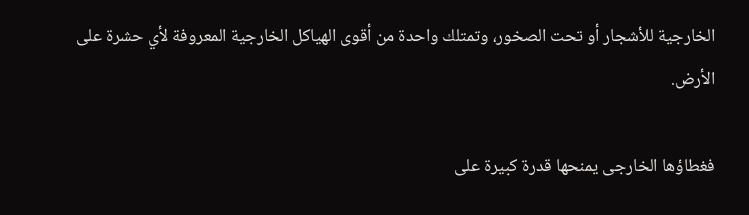الخارجية للأشجار أو تحت الصخور، وتمتلك واحدة من أقوى الهياكل الخارجية المعروفة لأي حشرة على الأرض.

فغطاؤها الخارجى يمنحها قدرة كبيرة على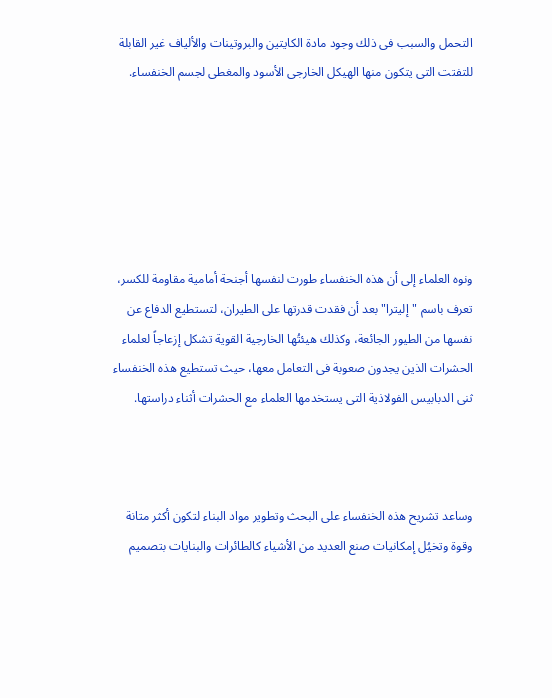التحمل والسبب فى ذلك وجود مادة الكايتين والبروتينات والألياف غير القابلة للتفتت التى يتكون منها الهيكل الخارجى الأسود والمغطى لجسم الخنفساء.






ونوه العلماء إلى أن هذه الخنفساء طورت لنفسها أجنحة أمامية مقاومة للكسر، تعرف باسم "إليترا" بعد أن فقدت قدرتها على الطيران، لتستطيع الدفاع عن نفسها من الطيور الجائعة، وكذلك هيئتُها الخارجية القوية تشكل إزعاجاً لعلماء الحشرات الذين يجدون صعوبة فى التعامل معها، حيث تستطيع هذه الخنفساء ثنى الدبابيس الفولاذية التى يستخدمها العلماء مع الحشرات أثناء دراستها.



وساعد تشريح هذه الخنفساء على البحث وتطوير مواد البناء لتكون أكثر متانة وقوة وتخيُل إمكانيات صنع العديد من الأشياء كالطائرات والبنايات بتصميم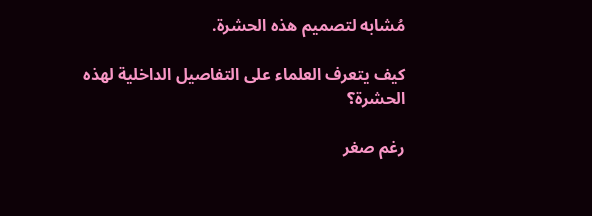مُشابه لتصميم هذه الحشرة.

كيف يتعرف العلماء على التفاصيل الداخلية لهذه الحشرة؟

رغم صغر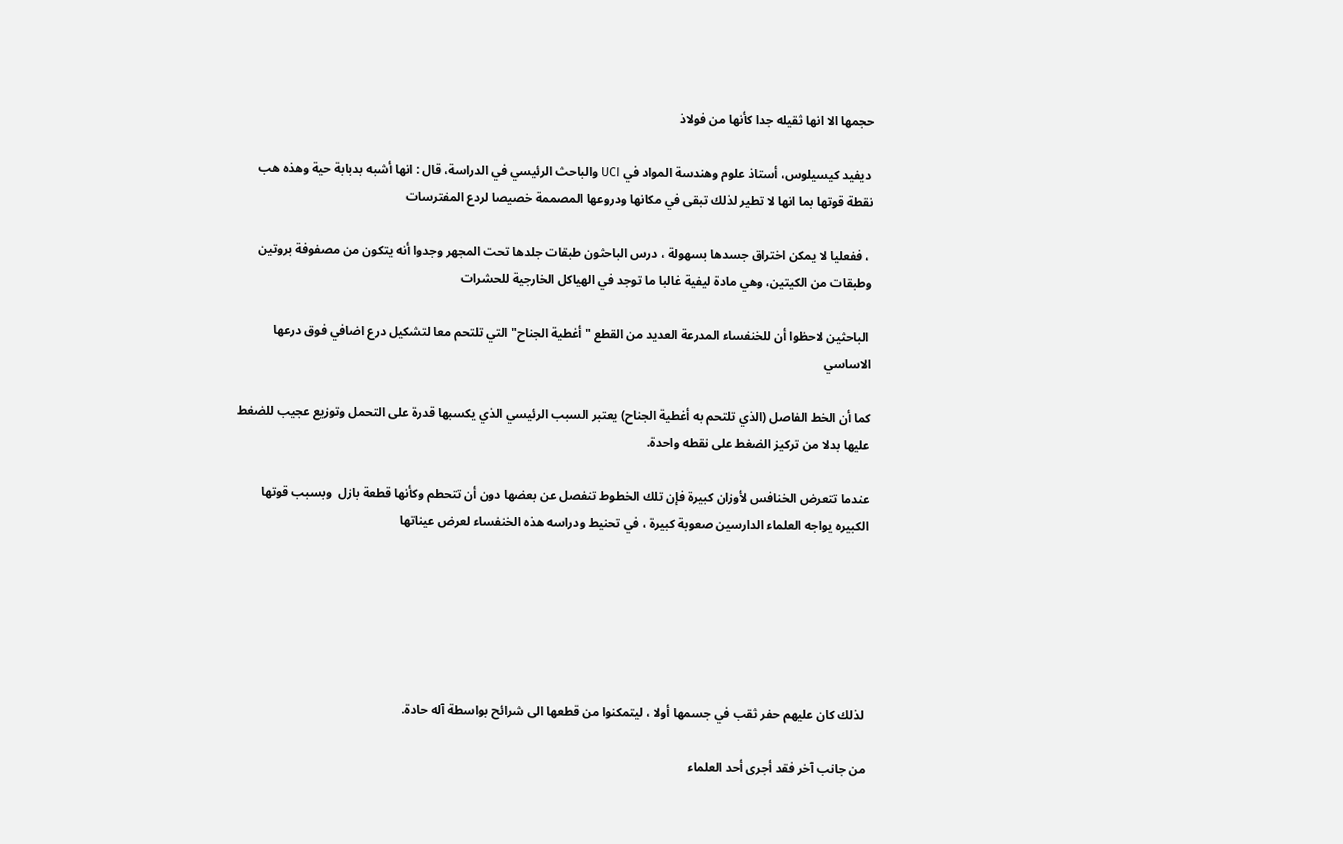حجمها الا انها ثقيله جدا كأنها من فولاذ

 ديفيد كيسيلوس، أستاذ علوم وهندسة المواد في UCI والباحث الرئيسي في الدراسة، قال : انها أشبه بدبابة حية وهذه هب نقطة قوتها بما انها لا تطير لذلك تبقى في مكانها ودروعها المصممة خصيصا لردع المفترسات

 ، ففعليا لا يمكن اختراق جسدها بسهولة ، درس الباحثون طبقات جلدها تحت المجهر وجدوا أنه يتكون من مصفوفة بروتين وطبقات من الكيتين، وهي مادة ليفية غالبا ما توجد في الهياكل الخارجية للحشرات

 الباحثين لاحظوا أن للخنفساء المدرعة العديد من القطع "أغطية الجناح" التي تلتحم معا لتشكيل درع اضافي فوق درعها الاساسي

كما أن الخط الفاصل (الذي تلتحم به أغطية الجناح) يعتبر السبب الرئيسي الذي يكسبها قدرة على التحمل وتوزيع عجيب للضغط عليها بدلا من تركيز الضغط على نقطه واحدة.

عندما تتعرض الخنافس لأوزان كبيرة فإن تلك الخطوط تنفصل عن بعضها دون أن تتحطم وكأنها قطعة بازل  وبسبب قوتها الكبيره يواجه العلماء الدارسين صعوبة كبيرة ، في تحنيط ودراسه هذه الخنفساء لعرض عيناتها






 لذلك كان عليهم حفر ثقب في جسمها أولا ، ليتمكنوا من قطعها الى شرائح بواسطة آله حادة.

من جانب آخر فقد أجرى أحد العلماء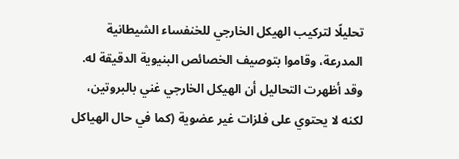تحليلًا لتركيب الهيكل الخارجي للخنفساء الشيطانية المدرعة، وقاموا بتوصيف الخصائص البنيوية الدقيقة له. وقد أظهرت التحاليل أن الهيكل الخارجي غني بالبروتين، لكنه لا يحتوي على فلزات غير عضوية (كما في حال الهياكل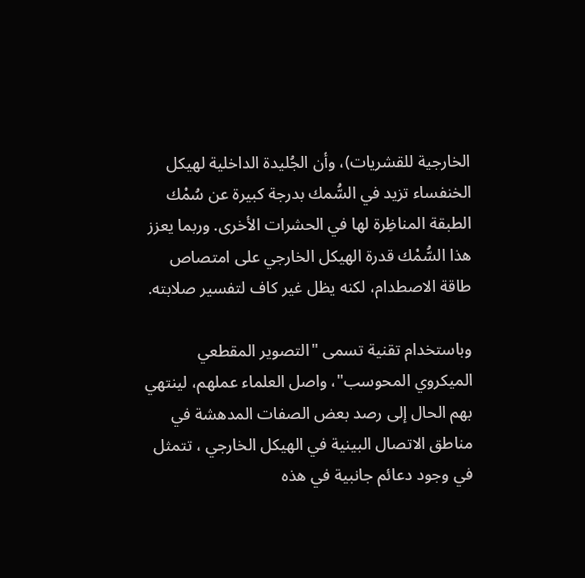الخارجية للقشريات)، وأن الجُليدة الداخلية لهيكل الخنفساء تزيد في السُّمك بدرجة كبيرة عن سُمْك الطبقة المناظِرة لها في الحشرات الأخرى. وربما يعزز هذا السُّمْك قدرة الهيكل الخارجي على امتصاص طاقة الاصطدام، لكنه يظل غير كاف لتفسير صلابته.

وباستخدام تقنية تسمى "التصوير المقطعي الميكروي المحوسب"، واصل العلماء عملهم، لينتهي بهم الحال إلى رصد بعض الصفات المدهشة في مناطق الاتصال البينية في الهيكل الخارجي ، تتمثل في وجود دعائم جانبية في هذه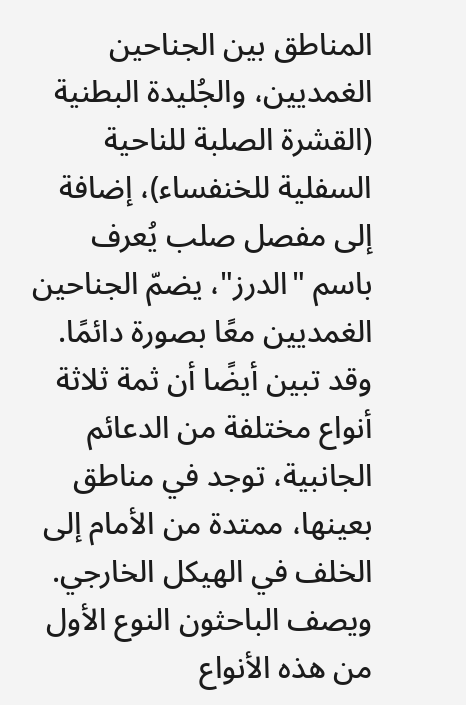المناطق بين الجناحين الغمديين، والجُليدة البطنية (القشرة الصلبة للناحية السفلية للخنفساء)، إضافة إلى مفصل صلب يُعرف باسم "الدرز"، يضمّ الجناحين الغمديين معًا بصورة دائمًا. وقد تبين أيضًا أن ثمة ثلاثة أنواع مختلفة من الدعائم الجانبية، توجد في مناطق بعينها، ممتدة من الأمام إلى الخلف في الهيكل الخارجي. ويصف الباحثون النوع الأول من هذه الأنواع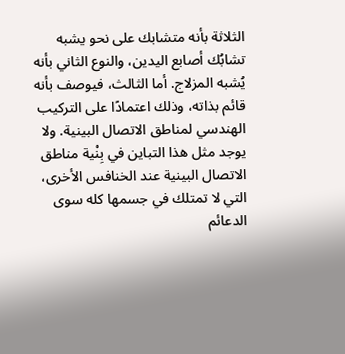الثلاثة بأنه متشابك على نحو يشبه تشابُك أصابع اليدين، والنوع الثاني بأنه يُشبه المزلاج. أما الثالث، فيوصف بأنه قائم بذاته، وذلك اعتمادًا على التركيب الهندسي لمناطق الاتصال البينية. ولا يوجد مثل هذا التباين في بِنْية مناطق الاتصال البينية عند الخنافس الأخرى، التي لا تمتلك في جسمها كله سوى الدعائم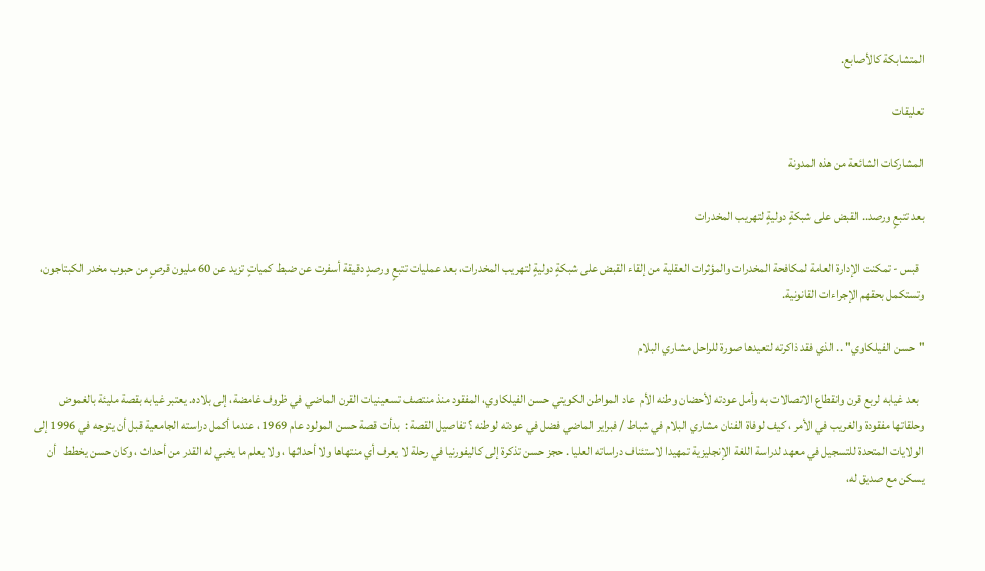المتشابكة كالأصابع.

تعليقات

المشاركات الشائعة من هذه المدونة

بعد تتبعٍ ورصد.. القبض على شبكةٍ دوليةٍ لتهريب المخدرات

  قبس - تمكنت الإدارة العامة لمكافحة المخدرات والمؤثرات العقلية من إلقاء القبض على شبكةٍ دوليةٍ لتهريب المخدرات، بعد عمليات تتبعٍ ورصدٍ دقيقة أسفرت عن ضبط كمياتٍ تزيد عن 60 مليون قرصٍ من حبوب مخدر الكبتاجون، وتستكمل بحقهم الإجراءات القانونية.

"حسن الفيلكاوي" .. الذي فقد ذاكرته لتعيدها صورة للراحل مشاري البلام

  بعد غيابه لربع قرن وانقطاع الاتصالات به وأمل عودته لأحضان وطنه الأم  عاد المواطن الكويتي حسن الفيلكاوي، المفقود منذ منتصف تسعينيات القرن الماضي في ظروف غامضة، إلى بلاده. يعتبر غيابه بقصة مليئة بالغموض وحلقاتها مفقودة والغريب في الأمر ، كيف لوفاة الفنان مشاري البلام في شباط / فبراير الماضي فضل في عودته لوطنه ؟ تفاصيل القصة :  بدأت قصة حسن المولود عام 1969 ، عندما أكمل دراسته الجامعية قبل أن يتوجه في 1996 إلى الولايات المتحدة للتسجيل في معهد لدراسة اللغة الإنجليزية تمهيدا لاستئناف دراساته العليا . حجز حسن تذكرة إلى كاليفورنيا في رحلة لا يعرف أي منتهاها ولا أحداثها ، ولا يعلم ما يخبي له القدر من أحداث ، وكان حسن يخطط   أن يسكن مع صديق له،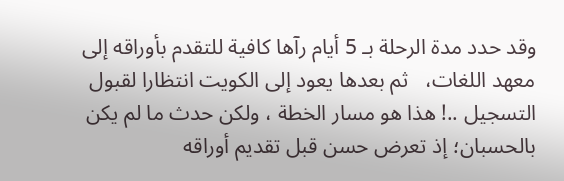وقد حدد مدة الرحلة بـ 5 أيام رآها كافية للتقدم بأوراقه إلى معهد اللغات،   ثم بعدها يعود إلى الكويت انتظارا لقبول التسجيل ..! هذا هو مسار الخطة ، ولكن حدث ما لم يكن بالحسبان؛ إذ تعرض حسن قبل تقديم أوراقه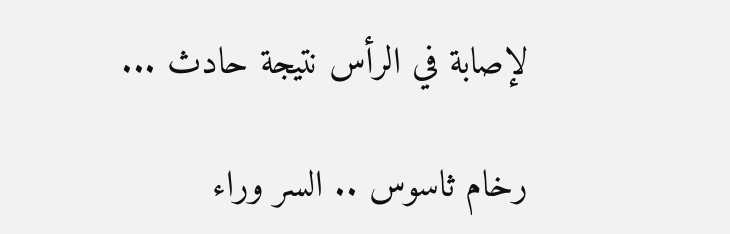لإصابة في الرأس نتيجة حادث ...

رخام ثاسوس .. السر وراء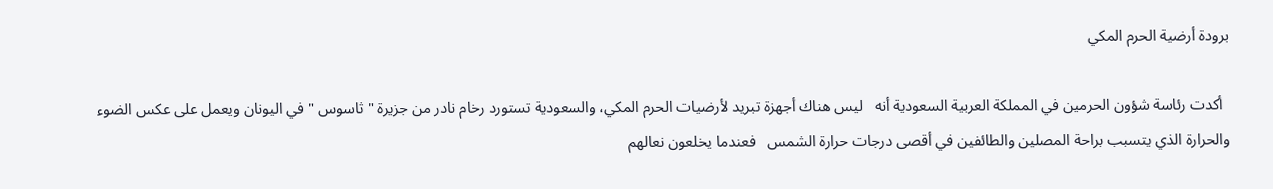برودة أرضية الحرم المكي

  أكدت رئاسة شؤون الحرمين في المملكة العربية السعودية أنه   ليس هناك أجهزة تبريد لأرضيات الحرم المكي، والسعودية تستورد رخام نادر من جزيرة " ثاسوس " في اليونان ويعمل على عكس الضوء والحرارة الذي يتسبب براحة المصلين والطائفين في أقصى درجات حرارة الشمس   فعندما يخلعون نعالهم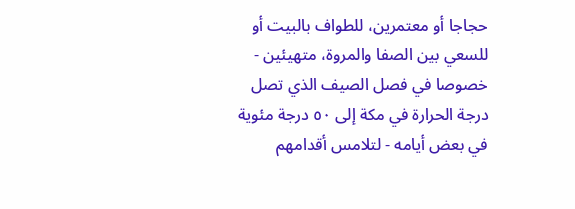حجاجا أو معتمرين، للطواف بالبيت أو للسعي بين الصفا والمروة، متهيئين - خصوصا في فصل الصيف الذي تصل درجة الحرارة في مكة إلى ٥٠ درجة مئوية في بعض أيامه - لتلامس أقدامهم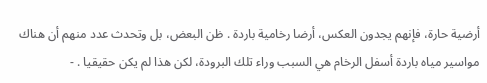أرضية حارة، فإنهم يجدون العكس، أرضا رخامية باردة . ظن البعض، بل وتحدث عدد منهم أن هناك مواسير مياه باردة أسفل الرخام هي السبب وراء تلك البرودة، لكن هذا لم يكن حقيقيا . -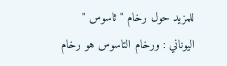للمزيد حول رخام " ثاسوس " اليوناني : ورخام التاسوس هو رخام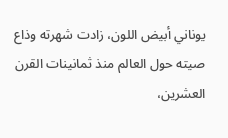يوناني أبيض اللون، زادت شهرته وذاع صيته حول العالم منذ ثمانينات القرن العشرين،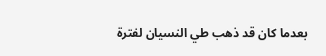بعدما كان قد ذهب طي النسيان لفترة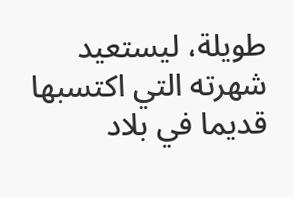طويلة، ليستعيد شهرته التي اكتسبها قديما في بلاد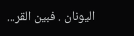اليونان . فبين القر...